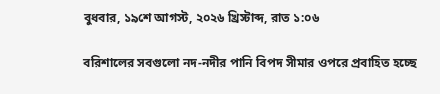বুধবার, ১৯শে আগস্ট, ২০২৬ খ্রিস্টাব্দ, রাত ১:০৬

বরিশালের সবগুলো নদ-নদীর পানি বিপদ সীমার ওপরে প্রবাহিত হচ্ছে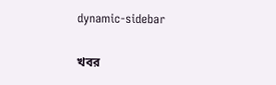dynamic-sidebar

খবর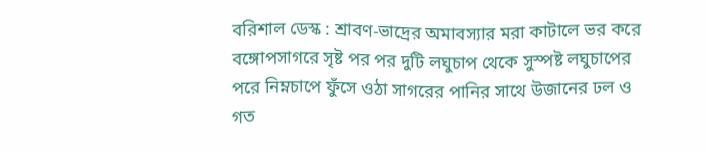বরিশাল ডেস্ক : শ্রাবণ-ভাদ্রের অমাবস্যার মরা কাটালে ভর করে বঙ্গোপসাগরে সৃষ্ট পর পর দুটি লঘুচাপ থেকে সুস্পষ্ট লঘুচাপের পরে নিম্নচাপে ফুঁসে ওঠা সাগরের পানির সাথে উজানের ঢল ও গত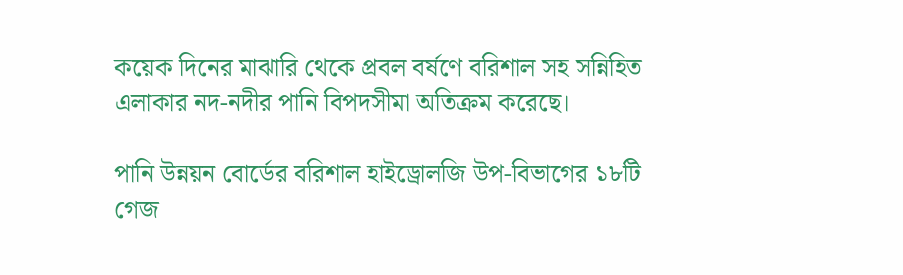কয়েক দিনের মাঝারি থেকে প্রবল বর্ষণে বরিশাল সহ সন্নিহিত এলাকার নদ-নদীর পানি বিপদসীমা অতিক্রম করেছে।

পানি উন্নয়ন বোর্ডের বরিশাল হাইড্রোলজি উপ-বিভাগের ১৮টি গেজ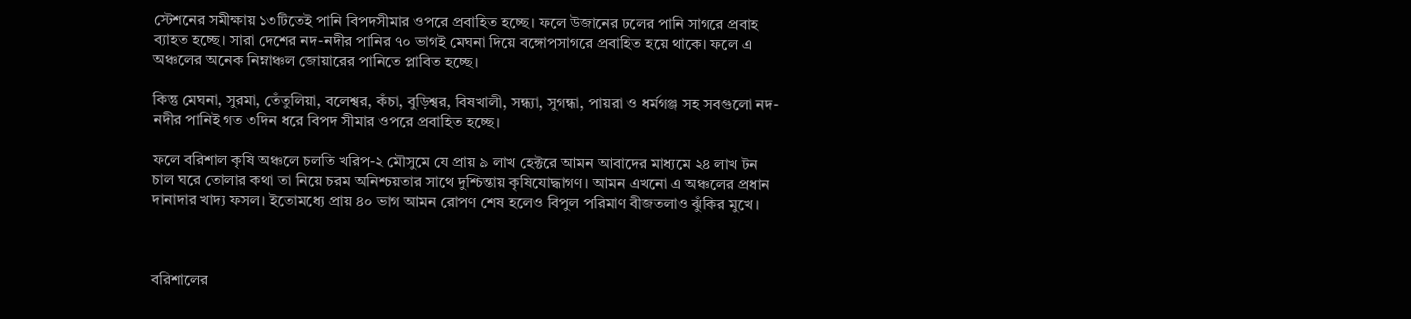স্টেশনের সমীক্ষায় ১৩টিতেই পানি বিপদসীমার ওপরে প্রবাহিত হচ্ছে। ফলে উজানের ঢলের পানি সাগরে প্রবাহ ব্যাহত হচ্ছে। সারা দেশের নদ-নদীর পানির ৭০ ভাগই মেঘনা দিয়ে বঙ্গোপসাগরে প্রবাহিত হয়ে থাকে। ফলে এ অঞ্চলের অনেক নিম্নাঞ্চল জোয়ারের পানিতে প্লাবিত হচ্ছে।

কিন্তু মেঘনা, সুরমা, তেঁতুলিয়া, বলেশ্বর, কঁচা, বুড়িশ্বর, বিষখালী, সন্ধ্যা, সুগন্ধা, পায়রা ও ধর্মগঞ্জ সহ সবগুলো নদ-নদীর পানিই গত ৩দিন ধরে বিপদ সীমার ওপরে প্রবাহিত হচ্ছে।

ফলে বরিশাল কৃষি অঞ্চলে চলতি খরিপ-২ মৌসুমে যে প্রায় ৯ লাখ হেক্টরে আমন আবাদের মাধ্যমে ২৪ লাখ টন চাল ঘরে তোলার কথা তা নিয়ে চরম অনিশ্চয়তার সাথে দুশ্চিন্তায় কৃষিযোদ্ধাগণ। আমন এখনো এ অঞ্চলের প্রধান দানাদার খাদ্য ফসল। ইতোমধ্যে প্রায় ৪০ ভাগ আমন রোপণ শেষ হলেও বিপুল পরিমাণ বীজতলাও ঝুঁকির মুখে।



বরিশালের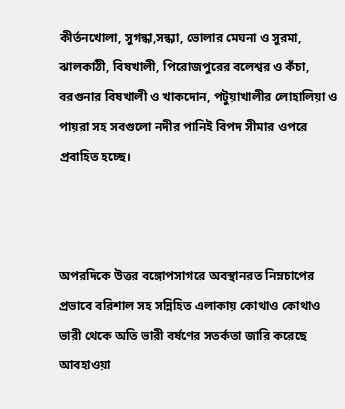কীর্তনখোলা, সুগন্ধা,সন্ধ্যা, ভোলার মেঘনা ও সুরমা, ঝালকাঠী, বিষখালী, পিরোজপুরের বলেশ্বর ও কঁচা, বরগুনার বিষখালী ও খাকদোন, পটুয়াখালীর লোহালিয়া ও পায়রা সহ সবগুলো নদীর পানিই বিপদ সীমার ওপরে প্রবাহিত হচ্ছে।



অপরদিকে উত্তর বঙ্গোপসাগরে অবস্থানরত নিম্নচাপের প্রভাবে বরিশাল সহ সন্নিহিত এলাকায় কোথাও কোথাও ভারী থেকে অতি ভারী বর্ষণের সতর্কতা জারি করেছে আবহাওয়া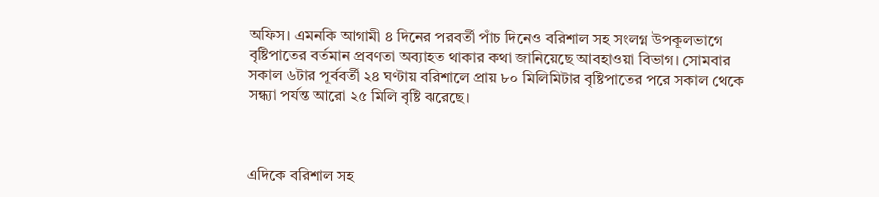অফিস। এমনকি আগামী ৪ দিনের পরবর্তী পাঁচ দিনেও বরিশাল সহ সংলগ্ন উপকূলভাগে বৃষ্টিপাতের বর্তমান প্রবণতা অব্যাহত থাকার কথা জানিয়েছে আবহাওয়া বিভাগ। সোমবার সকাল ৬টার পূর্ববর্তী ২৪ ঘণ্টায় বরিশালে প্রায় ৮০ মিলিমিটার বৃষ্টিপাতের পরে সকাল থেকে সন্ধ্যা পর্যন্ত আরো ২৫ মিলি বৃষ্টি ঝরেছে।



এদিকে বরিশাল সহ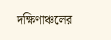দক্ষিণাঞ্চলের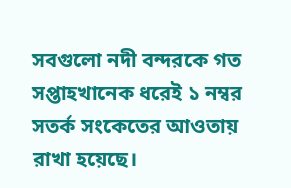সবগুলো নদী বন্দরকে গত সপ্তাহখানেক ধরেই ১ নম্বর সতর্ক সংকেতের আওতায় রাখা হয়েছে।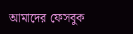আমাদের ফেসবুক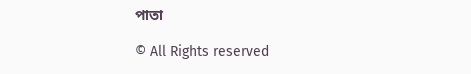পাতা

© All Rights reserved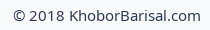© 2018 KhoborBarisal.com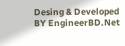Desing & Developed BY EngineerBD.Net